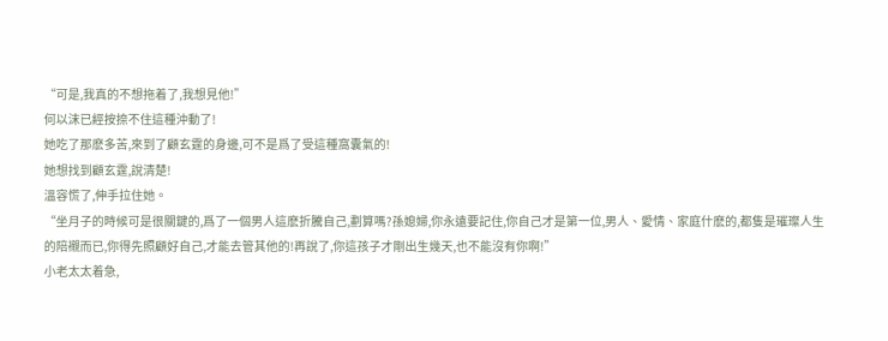“可是,我真的不想拖着了,我想見他!”
何以沫已經按捺不住這種沖動了!
她吃了那麽多苦,來到了顧玄霆的身邊,可不是爲了受這種窩囊氣的!
她想找到顧玄霆,說清楚!
溫容慌了,伸手拉住她。
“坐月子的時候可是很關鍵的,爲了一個男人這麽折騰自己,劃算嗎?孫媳婦,你永遠要記住,你自己才是第一位,男人、愛情、家庭什麽的,都隻是璀璨人生的陪襯而已,你得先照顧好自己,才能去管其他的!再說了,你這孩子才剛出生幾天,也不能沒有你啊!”
小老太太着急,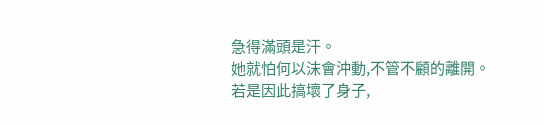急得滿頭是汗。
她就怕何以沫會沖動,不管不顧的離開。
若是因此搞壞了身子,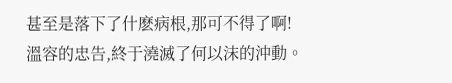甚至是落下了什麽病根,那可不得了啊!
溫容的忠告,終于澆滅了何以沫的沖動。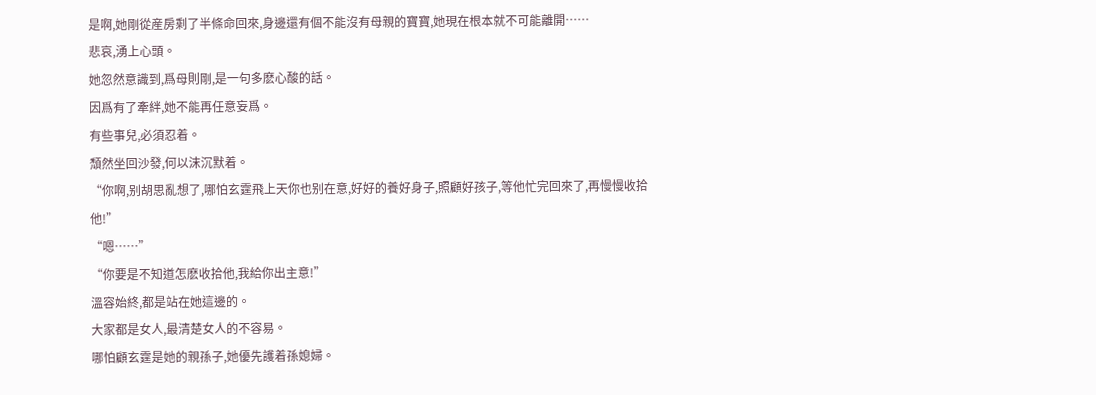是啊,她剛從産房剩了半條命回來,身邊還有個不能沒有母親的寶寶,她現在根本就不可能離開……
悲哀,湧上心頭。
她忽然意識到,爲母則剛,是一句多麽心酸的話。
因爲有了牽絆,她不能再任意妄爲。
有些事兒,必須忍着。
頹然坐回沙發,何以沫沉默着。
“你啊,别胡思亂想了,哪怕玄霆飛上天你也别在意,好好的養好身子,照顧好孩子,等他忙完回來了,再慢慢收拾他!”
“嗯……”
“你要是不知道怎麽收拾他,我給你出主意!”
溫容始終,都是站在她這邊的。
大家都是女人,最清楚女人的不容易。
哪怕顧玄霆是她的親孫子,她優先護着孫媳婦。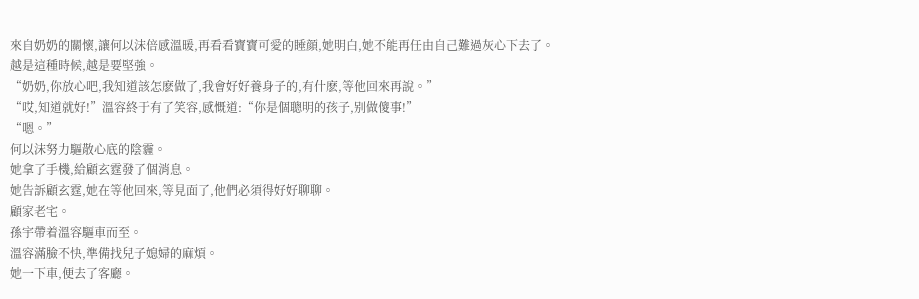來自奶奶的關懷,讓何以沫倍感溫暖,再看看寶寶可愛的睡顔,她明白,她不能再任由自己難過灰心下去了。
越是這種時候,越是要堅強。
“奶奶,你放心吧,我知道該怎麽做了,我會好好養身子的,有什麽,等他回來再說。”
“哎,知道就好!”溫容終于有了笑容,感慨道:“你是個聰明的孩子,别做傻事!”
“嗯。”
何以沫努力驅散心底的陰霾。
她拿了手機,給顧玄霆發了個消息。
她告訴顧玄霆,她在等他回來,等見面了,他們必須得好好聊聊。
顧家老宅。
孫宇帶着溫容驅車而至。
溫容滿臉不快,準備找兒子媳婦的麻煩。
她一下車,便去了客廳。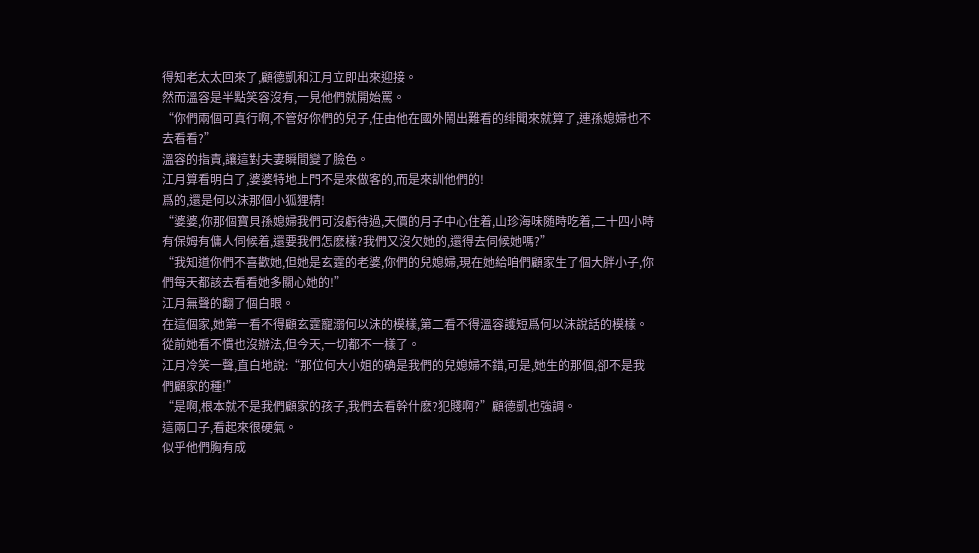得知老太太回來了,顧德凱和江月立即出來迎接。
然而溫容是半點笑容沒有,一見他們就開始罵。
“你們兩個可真行啊,不管好你們的兒子,任由他在國外鬧出難看的绯聞來就算了,連孫媳婦也不去看看?”
溫容的指責,讓這對夫妻瞬間變了臉色。
江月算看明白了,婆婆特地上門不是來做客的,而是來訓他們的!
爲的,還是何以沫那個小狐狸精!
“婆婆,你那個寶貝孫媳婦我們可沒虧待過,天價的月子中心住着,山珍海味随時吃着,二十四小時有保姆有傭人伺候着,還要我們怎麽樣?我們又沒欠她的,還得去伺候她嗎?”
“我知道你們不喜歡她,但她是玄霆的老婆,你們的兒媳婦,現在她給咱們顧家生了個大胖小子,你們每天都該去看看她多關心她的!”
江月無聲的翻了個白眼。
在這個家,她第一看不得顧玄霆寵溺何以沫的模樣,第二看不得溫容護短爲何以沫說話的模樣。
從前她看不慣也沒辦法,但今天,一切都不一樣了。
江月冷笑一聲,直白地說:“那位何大小姐的确是我們的兒媳婦不錯,可是,她生的那個,卻不是我們顧家的種!”
“是啊,根本就不是我們顧家的孩子,我們去看幹什麽?犯賤啊?”顧德凱也強調。
這兩口子,看起來很硬氣。
似乎他們胸有成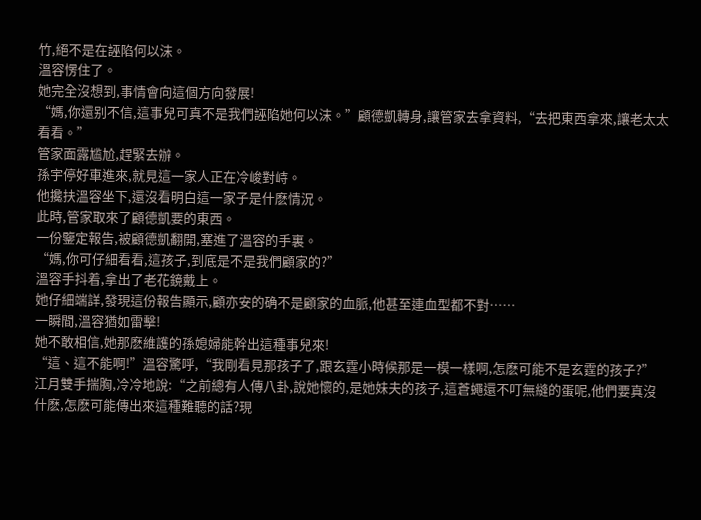竹,絕不是在誣陷何以沫。
溫容愣住了。
她完全沒想到,事情會向這個方向發展!
“媽,你還别不信,這事兒可真不是我們誣陷她何以沫。”顧德凱轉身,讓管家去拿資料,“去把東西拿來,讓老太太看看。”
管家面露尴尬,趕緊去辦。
孫宇停好車進來,就見這一家人正在冷峻對峙。
他攙扶溫容坐下,還沒看明白這一家子是什麽情況。
此時,管家取來了顧德凱要的東西。
一份鑒定報告,被顧德凱翻開,塞進了溫容的手裏。
“媽,你可仔細看看,這孩子,到底是不是我們顧家的?”
溫容手抖着,拿出了老花鏡戴上。
她仔細端詳,發現這份報告顯示,顧亦安的确不是顧家的血脈,他甚至連血型都不對……
一瞬間,溫容猶如雷擊!
她不敢相信,她那麽維護的孫媳婦能幹出這種事兒來!
“這、這不能啊!”溫容驚呼,“我剛看見那孩子了,跟玄霆小時候那是一模一樣啊,怎麽可能不是玄霆的孩子?”
江月雙手揣胸,冷冷地說:“之前總有人傳八卦,說她懷的,是她妹夫的孩子,這蒼蠅還不叮無縫的蛋呢,他們要真沒什麽,怎麽可能傳出來這種難聽的話?現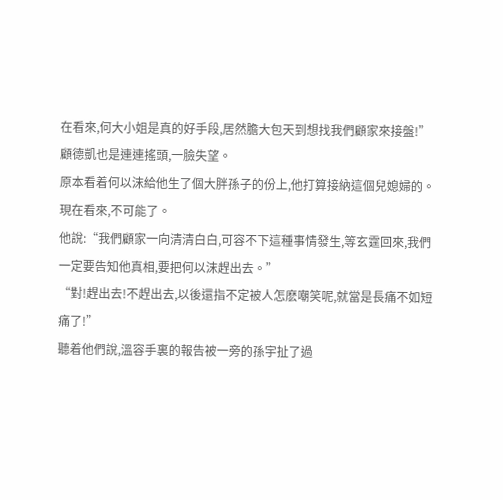在看來,何大小姐是真的好手段,居然膽大包天到想找我們顧家來接盤!”
顧德凱也是連連搖頭,一臉失望。
原本看着何以沫給他生了個大胖孫子的份上,他打算接納這個兒媳婦的。
現在看來,不可能了。
他說:“我們顧家一向清清白白,可容不下這種事情發生,等玄霆回來,我們一定要告知他真相,要把何以沫趕出去。”
“對!趕出去!不趕出去,以後還指不定被人怎麽嘲笑呢,就當是長痛不如短痛了!”
聽着他們說,溫容手裏的報告被一旁的孫宇扯了過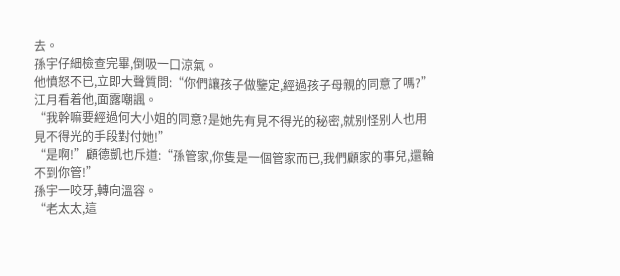去。
孫宇仔細檢查完畢,倒吸一口涼氣。
他憤怒不已,立即大聲質問:“你們讓孩子做鑒定,經過孩子母親的同意了嗎?”
江月看着他,面露嘲諷。
“我幹嘛要經過何大小姐的同意?是她先有見不得光的秘密,就别怪别人也用見不得光的手段對付她!”
“是啊!”顧德凱也斥道:“孫管家,你隻是一個管家而已,我們顧家的事兒,還輪不到你管!”
孫宇一咬牙,轉向溫容。
“老太太,這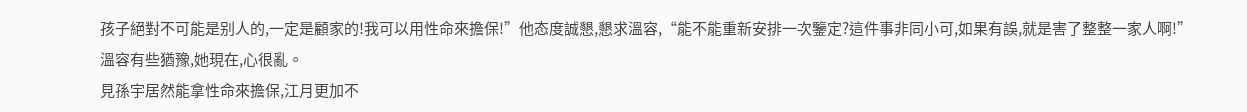孩子絕對不可能是别人的,一定是顧家的!我可以用性命來擔保!”他态度誠懇,懇求溫容,“能不能重新安排一次鑒定?這件事非同小可,如果有誤,就是害了整整一家人啊!”
溫容有些猶豫,她現在,心很亂。
見孫宇居然能拿性命來擔保,江月更加不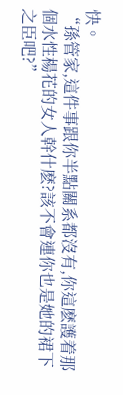快。
“孫管家,這件事跟你半點關系都沒有,你這麽護着那個水性楊花的女人幹什麽?該不會連你也是她的裙下之臣吧?”